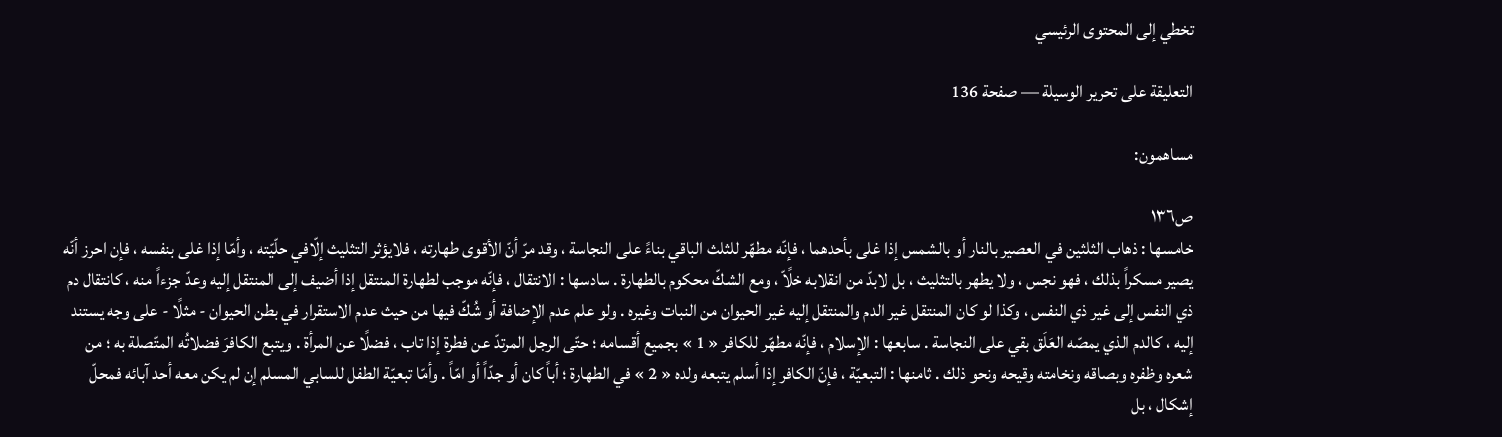تخطي إلى المحتوى الرئيسي

التعليقة على تحرير الوسيلة — صفحة 136

مساهمون:

ص١٣٦
خامسها : ذهاب الثلثين في العصير بالنار أو بالشمس إذا غلى بأحدهما ، فإنّه مطهّر للثلث الباقي بناءً على النجاسة ، وقد مرّ أنّ الأقوى طهارته ، فلايؤثر التثليث إلّافي حلّيّته ، وأمّا إذا غلى بنفسه ، فإن احرز أنّه يصير مسكراً بذلك ، فهو نجس ، ولا يطهر بالتثليث ، بل لابدّ من انقلابه خلًاّ ، ومع الشكّ محكوم بالطهارة . سادسها : الانتقال ، فإنّه موجب لطهارة المنتقل إذا أضيف إلى المنتقل إليه وعدّ جزءاً منه ، كانتقال دم ذي النفس إلى غير ذي النفس ، وكذا لو كان المنتقل غير الدم والمنتقل إليه غير الحيوان من النبات وغيره . ولو علم عدم الإضافة أو شُكّ فيها من حيث عدم الاستقرار في بطن الحيوان - مثلًا - على وجه يستند إليه ، كالدم الذي يمصّه العَلَق بقي على النجاسة . سابعها : الإسلام ، فإنّه مطهّر للكافر « 1 » بجميع أقسامه ؛ حتّى الرجل المرتدّ عن فطرة إذا تاب ، فضلًا عن المرأة . ويتبع الكافرَ فضلاتُه المتّصلة به ؛ من شعره وظفره وبصاقه ونخامته وقيحه ونحو ذلك . ثامنها : التبعيّة ، فإنّ الكافر إذا أسلم يتبعه ولده « 2 » في الطهارة ؛ أباً كان أو جدّاً أو امّاً . وأمّا تبعيّة الطفل للسابي المسلم إن لم يكن معه أحد آبائه فمحلّ إشكال ، بل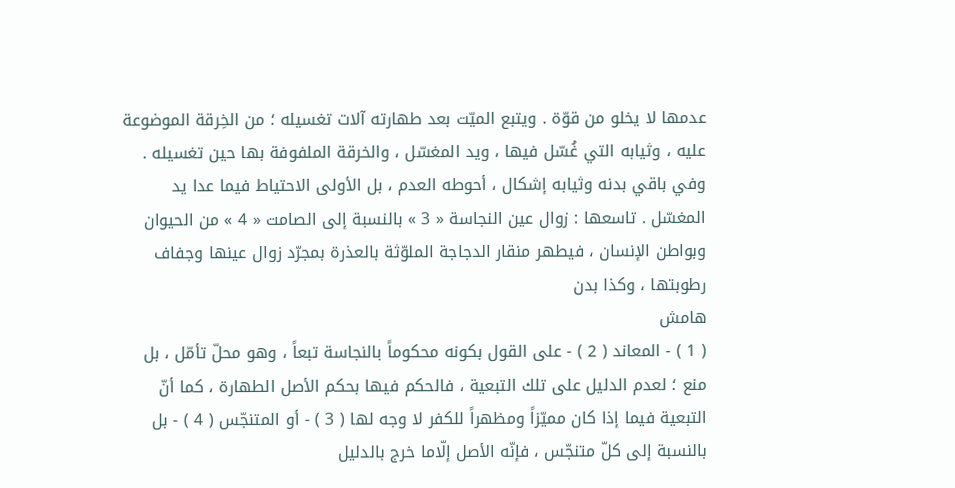عدمها لا يخلو من قوّة . ويتبع الميّت بعد طهارته آلات تغسيله ؛ من الخِرقة الموضوعة عليه ، وثيابه التي غُسّل فيها ، ويد المغسّل ، والخرقة الملفوفة بها حين تغسيله . وفي باقي بدنه وثيابه إشكال ، أحوطه العدم ، بل الأولى الاحتياط فيما عدا يد المغسّل . تاسعها : زوال عين النجاسة « 3 » بالنسبة إلى الصامت « 4 » من الحيوان وبواطن الإنسان ، فيطهر منقار الدجاجة الملوّثة بالعذرة بمجرّد زوال عينها وجفاف رطوبتها ، وكذا بدن
هامش
( 1 ) - المعاند ( 2 ) - على القول بكونه محكوماً بالنجاسة تبعاً ، وهو محلّ تأمّل ، بل منع ؛ لعدم الدليل على تلك التبعية ، فالحكم فيها بحكم الأصل الطهارة ، كما أنّ التبعية فيما إذا كان مميّزاً ومظهراً للكفر لا وجه لها ( 3 ) - أو المتنجّس ( 4 ) - بل بالنسبة إلى كلّ متنجّس ، فإنّه الأصل إلّاما خرج بالدليل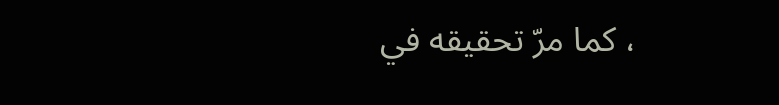، كما مرّ تحقيقه في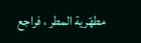مطهّرية المطر ، فراجع